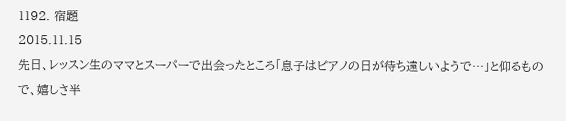1192. 宿題
2015.11.15
先日、レッスン生のママとスーパーで出会ったところ「息子はピアノの日が待ち遠しいようで…」と仰るもので、嬉しさ半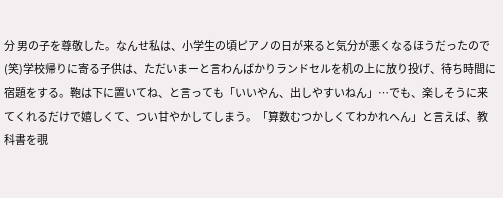分 男の子を尊敬した。なんせ私は、小学生の頃ピアノの日が来ると気分が悪くなるほうだったので(笑)学校帰りに寄る子供は、ただいまーと言わんばかりランドセルを机の上に放り投げ、待ち時間に宿題をする。鞄は下に置いてね、と言っても「いいやん、出しやすいねん」…でも、楽しそうに来てくれるだけで嬉しくて、つい甘やかしてしまう。「算数むつかしくてわかれへん」と言えば、教科書を覗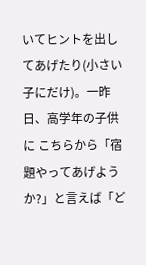いてヒントを出してあげたり(小さい子にだけ)。一昨日、高学年の子供に こちらから「宿題やってあげようか?」と言えば「ど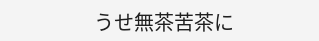うせ無茶苦茶に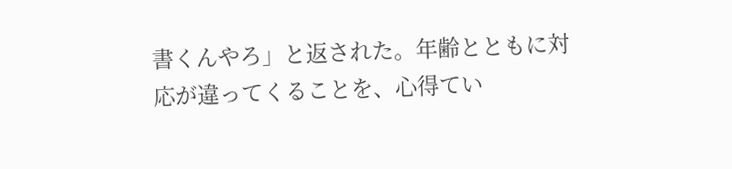書くんやろ」と返された。年齢とともに対応が違ってくることを、心得てい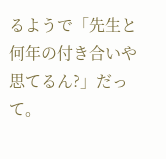るようで「先生と何年の付き合いや思てるん?」だって。